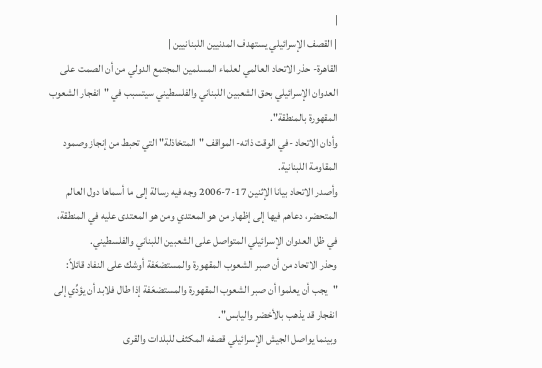|
| القصف الإسرائيلي يستهدف المدنيين اللبنانيين |
القاهرة- حذر الاتحاد العالمي لعلماء المسلمين المجتمع الدولي من أن الصمت على العدوان الإسرائيلي بحق الشعبين اللبناني والفلسطيني سيتسبب في "انفجار الشعوب المقهورة بالمنطقة".
وأدان الاتحاد -في الوقت ذاته- المواقف "المتخاذلة" التي تحبط من إنجاز وصمود المقاومة اللبنانية.
وأصدر الاتحاد بيانا الإثنين 17-7-2006 وجه فيه رسالة إلى ما أسماها دول العالم المتحضر، دعاهم فيها إلى إظهار من هو المعتدي ومن هو المعتدى عليه في المنطقة، في ظل العدوان الإسرائيلي المتواصل على الشعبين اللبناني والفلسطيني.
وحذر الاتحاد من أن صبر الشعوب المقهورة والمستضعَفة أوشك على النفاد قائلاً: "يجب أن يعلموا أن صبر الشعوب المقهورة والمستضعَفة إذا طال فلابد أن يؤدِّي إلى انفجار قد يذهب بالأخضر واليابس".
وبينما يواصل الجيش الإسرائيلي قصفه المكثف للبلدات والقرى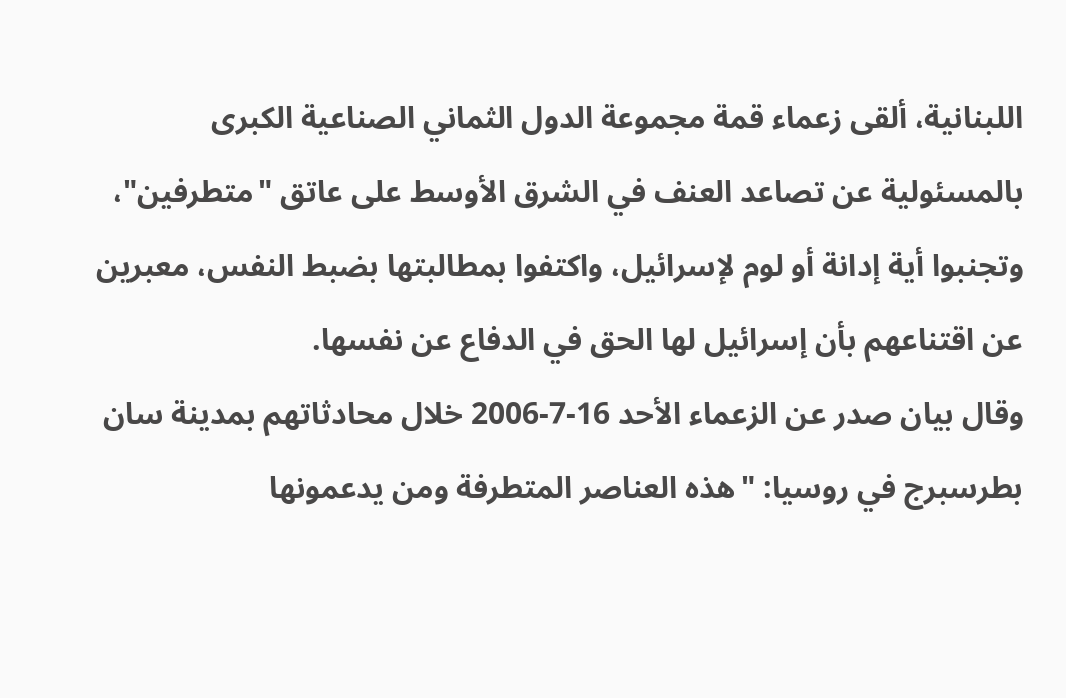اللبنانية، ألقى زعماء قمة مجموعة الدول الثماني الصناعية الكبرى بالمسئولية عن تصاعد العنف في الشرق الأوسط على عاتق "متطرفين"، وتجنبوا أية إدانة أو لوم لإسرائيل، واكتفوا بمطالبتها بضبط النفس، معبرين عن اقتناعهم بأن إسرائيل لها الحق في الدفاع عن نفسها.
وقال بيان صدر عن الزعماء الأحد 16-7-2006 خلال محادثاتهم بمدينة سان بطرسبرج في روسيا: "هذه العناصر المتطرفة ومن يدعمونها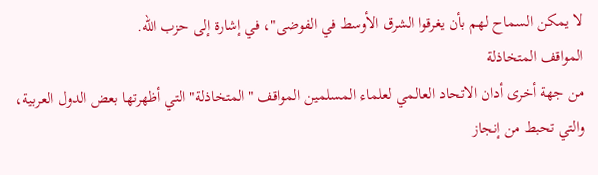لا يمكن السماح لهم بأن يغرقوا الشرق الأوسط في الفوضى"، في إشارة إلى حزب الله.
المواقف المتخاذلة
من جهة أخرى أدان الاتحاد العالمي لعلماء المسلمين المواقف "المتخاذلة" التي أظهرتها بعض الدول العربية، والتي تحبط من إنجاز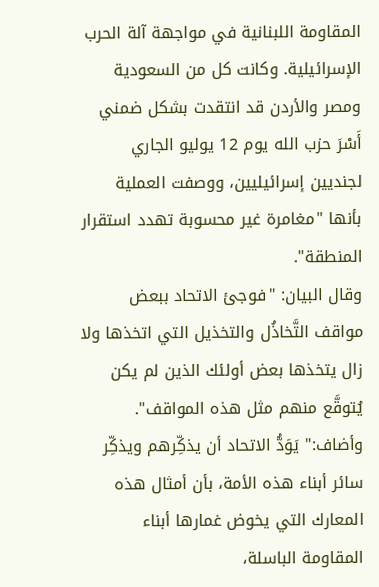المقاومة اللبنانية في مواجهة آلة الحرب الإسرائيلية. وكانت كل من السعودية ومصر والأردن قد انتقدت بشكل ضمني أَسْرَ حزب الله يوم 12 يوليو الجاري لجنديين إسرائيليين، ووصفت العملية بأنها "مغامرة غير محسوبة تهدد استقرار المنطقة".
وقال البيان: "فوجئ الاتحاد ببعض مواقف التَّخاذُل والتخذيل التي اتخذها ولا زال يتخذها بعض أولئك الذين لم يكن يُتوقَّع منهم مثل هذه المواقف".
وأضاف:" يَوَدُّ الاتحاد أن يذكِّرهم ويذكِّر سائر أبناء هذه الأمة، بأن أمثال هذه المعارك التي يخوض غمارها أبناء المقاومة الباسلة،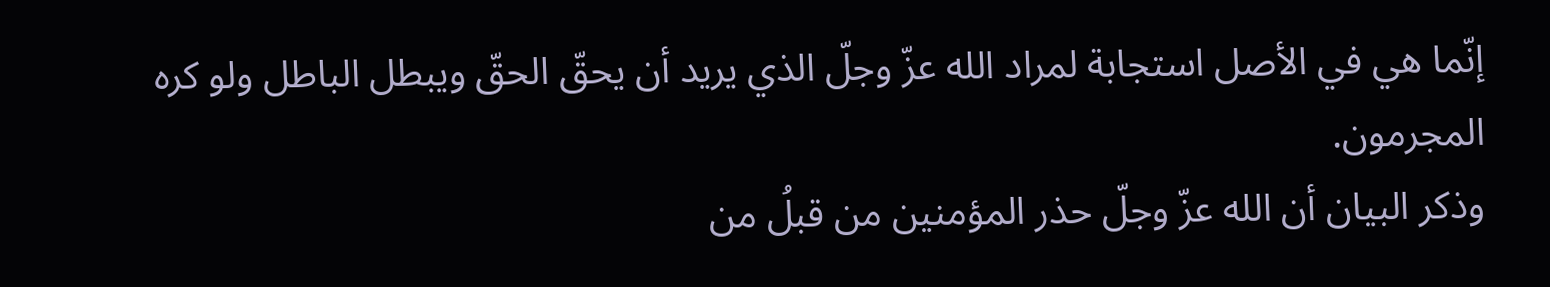إنّما هي في الأصل استجابة لمراد الله عزّ وجلّ الذي يريد أن يحقّ الحقّ ويبطل الباطل ولو كره المجرمون.
وذكر البيان أن الله عزّ وجلّ حذر المؤمنين من قبلُ من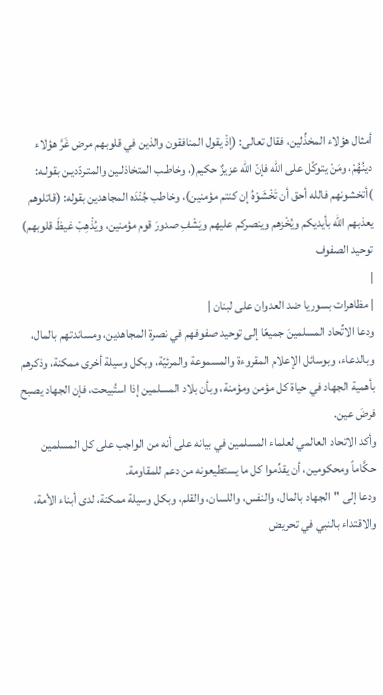أمثال هؤلاء المخذِّلين، فقال تعالى: (إذْ يقول المنافقون والذين في قلوبهم مرض غَرَّ هؤلاء دينُهُمْ، ومَنْ يتوكّل على الله فإنّ الله عزيزٌ حكيم(، وخاطـب المتخاذلـين والمتـردّديـن بقولـه: )أتخشونهم فالله أحق أن تَخْشَوْهُ إن كنتم مؤمنين)، وخاطب جُنْدَه المجاهدين بقوله: (قاتلوهم يعذبهم الله بأيديكم ويُخْزهم وينصركم عليهم ويَشْفِ صدورَ قوم مؤمنين، ويُذْهِبْ غيظَ قلوبهم)
توحيد الصفوف
|
| مظاهرات بسوريا ضد العدوان على لبنان |
ودعا الاتِّحاد المسلمينَ جميعًا إلى توحيد صفوفهم في نصرة المجاهدين، ومساندتهم بالمال، وبالدعاء، وبوسائل الإعلام المقروءة والمسموعة والمرئيّة، وبكل وسيلة أخرى ممكنة، وذكرهم بأهمية الجهاد في حياة كل مؤمن ومؤمنة، وبأن بلاد المسلمين إذا استُبيحت، فإن الجهاد يصبح فرضَ عين.
وأكد الاتحاد العالمي لعلماء المسلمين في بيانه على أنه من الواجب على كل المسلمين حكَّاماً ومحكومين، أن يقدِّموا كل ما يستطيعونه من دعم للمقاومة.
ودعا إلى "الجهاد بالمال، والنفس، واللسان، والقلم، وبكل وسيلة ممكنة، لدى أبناء الأمة، والاقتداء بالنبي في تحريض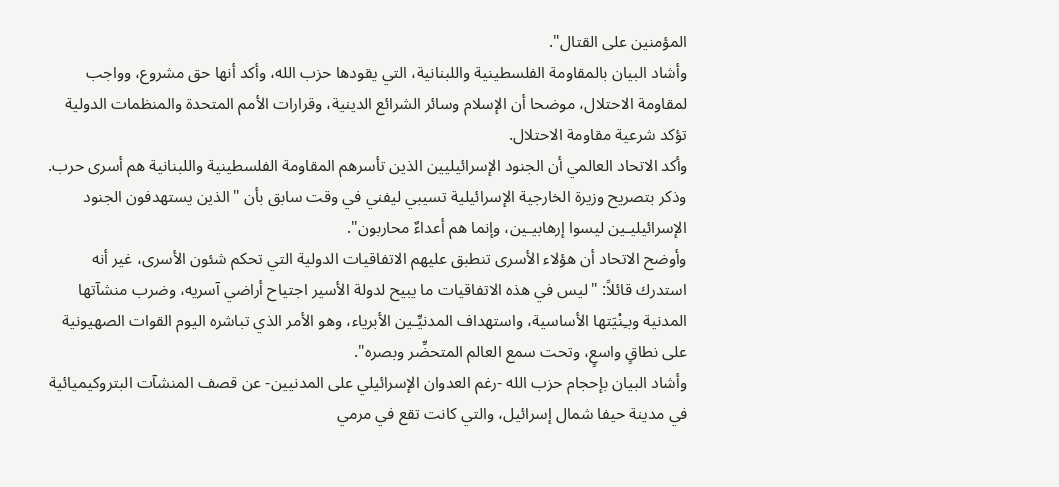المؤمنين على القتال".
وأشاد البيان بالمقاومة الفلسطينية واللبنانية، التي يقودها حزب الله، وأكد أنها حق مشروع، وواجب لمقاومة الاحتلال، موضحا أن الإسلام وسائر الشرائع الدينية، وقرارات الأمم المتحدة والمنظمات الدولية تؤكد شرعية مقاومة الاحتلال.
وأكد الاتحاد العالمي أن الجنود الإسرائيليين الذين تأسرهم المقاومة الفلسطينية واللبنانية هم أسرى حرب.
وذكر بتصريح وزيرة الخارجية الإسرائيلية تسيبي ليفني في وقت سابق بأن "الذين يستهدفون الجنود الإسرائيليـين ليسوا إرهابيـين، وإنما هم أعداءٌ محاربون".
وأوضح الاتحاد أن هؤلاء الأسرى تنطبق عليهم الاتفاقيات الدولية التي تحكم شئون الأسرى، غير أنه استدرك قائلاً: "ليس في هذه الاتفاقيات ما يبيح لدولة الأسير اجتياح أراضي آسريه، وضرب منشآتها المدنية وبـِنْيَتها الأساسية، واستهداف المدنيِّـين الأبرياء، وهو الأمر الذي تباشره اليوم القوات الصهيونية على نطاقٍ واسعٍ، وتحت سمع العالم المتحضِّر وبصره".
وأشاد البيان بإحجام حزب الله -رغم العدوان الإسرائيلي على المدنيين- عن قصف المنشآت البتروكيميائية في مدينة حيفا شمال إسرائيل، والتي كانت تقع في مرمي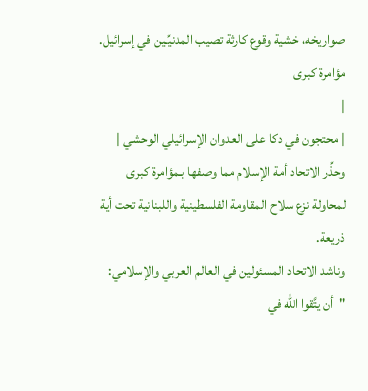صواريخه، خشية وقوع كارثة تصيب المدنيِّـين في إسرائيل.
مؤامرة كبرى
|
| محتجون في دكا على العدوان الإسرائيلي الوحشي |
وحذِّر الاتحاد أمة الإسلام مما وصفها بـمؤامرة كبرى لمحاولة نزع سلاح المقاومة الفلسطينية واللبنانية تحت أية ذريعة.
وناشد الاتحاد المسئولين في العالم العربي والإسلامي: "أن يتَّقوا الله في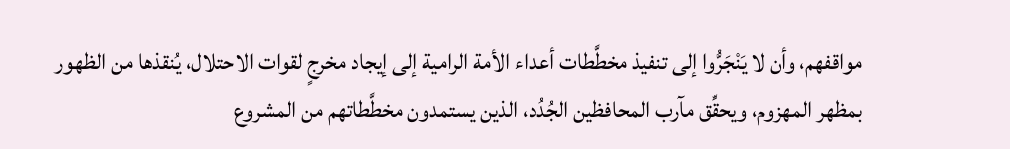مواقفهم، وأن لا يَنْجَرُّوا إلى تنفيذ مخطَّطات أعداء الأمة الرامية إلى إيجاد مخرجٍ لقوات الاحتلال، يُنقذها من الظهور بمظهر المهزوم، ويحقِّق مآرب المحافظين الجُدُد، الذين يستمدون مخطَّطاتهم من المشروع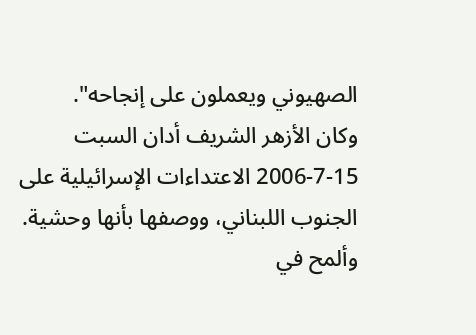الصهيوني ويعملون على إنجاحه".
وكان الأزهر الشريف أدان السبت 15-7-2006 الاعتداءات الإسرائيلية على الجنوب اللبناني، ووصفها بأنها وحشية.
وألمح في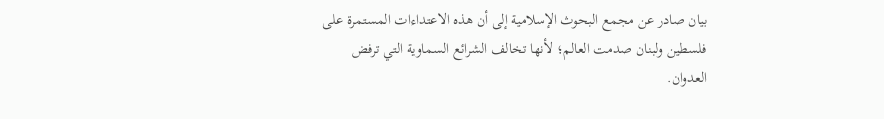بيان صادر عن مجمع البحوث الإسلامية إلى أن هذه الاعتداءات المستمرة على فلسطين ولبنان صدمت العالم؛ لأنها تخالف الشرائع السماوية التي ترفض العدوان.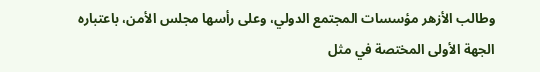وطالب الأزهر مؤسسات المجتمع الدولي، وعلى رأسها مجلس الأمن، باعتباره الجهة الأولى المختصة في مثل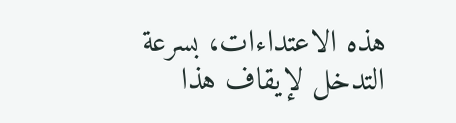هذه الاعتداءات، بسرعة التدخل لإيقاف هذا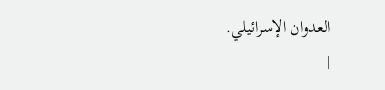العدوان الإسرائيلي.
|